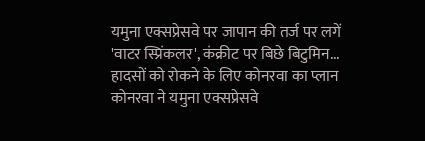यमुना एक्सप्रेसवे पर जापान की तर्ज पर लगें 'वाटर स्प्रिंकलर', कंक्रीट पर बिछे बिटुमिन... हादसों को रोकने के लिए कोनरवा का प्लान
कोनरवा ने यमुना एक्सप्रेसवे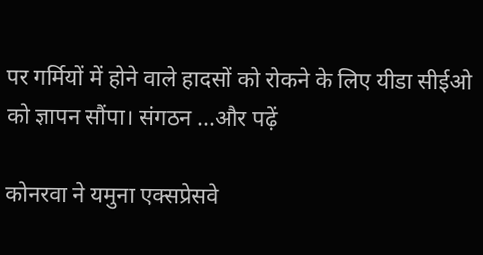पर गर्मियों में होने वाले हादसों को रोकने के लिए यीडा सीईओ को ज्ञापन सौंपा। संगठन ...और पढ़ें

कोनरवा ने यमुना एक्सप्रेसवे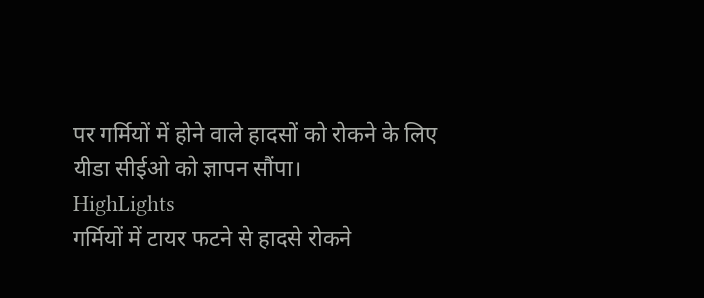पर गर्मियों में होने वाले हादसों को रोकने के लिए यीडा सीईओ को ज्ञापन सौंपा।
HighLights
गर्मियों में टायर फटने से हादसे रोकने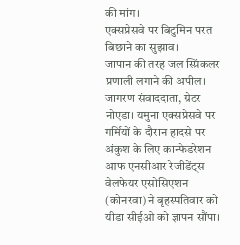की मांग।
एक्सप्रेसवे पर बिटुमिन परत बिछाने का सुझाव।
जापान की तरह जल स्प्रिंकलर प्रणाली लगाने की अपील।
जागरण संवाददाता, ग्रेटर नोएडा। यमुना एक्सप्रेसवे पर गर्मियों के दौरान हादसे पर अंकुश के लिए कान्फेडरेशन आफ एनसीआर रेजीडेंट्स वेलफेयर एसोसिएशन (कोनरवा) ने बृहस्पतिवार को यीडा सीईओ को ज्ञापन सौंपा।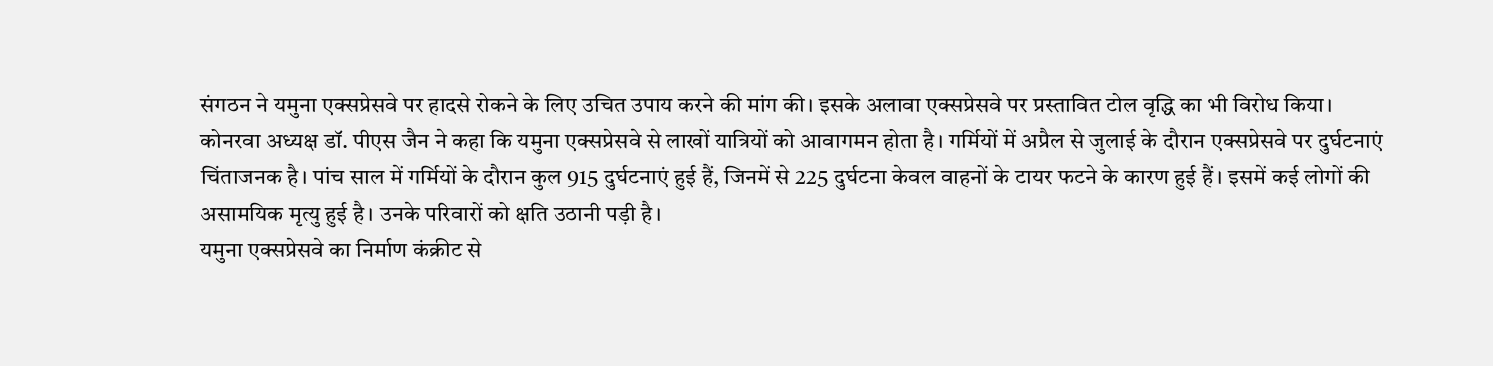संगठन ने यमुना एक्सप्रेसवे पर हादसे रोकने के लिए उचित उपाय करने की मांग की। इसके अलावा एक्सप्रेसवे पर प्रस्तावित टोल वृद्धि का भी विरोध किया।
कोनरवा अध्यक्ष डॉ. पीएस जैन ने कहा कि यमुना एक्सप्रेसवे से लाखों यात्रियों को आवागमन होता है। गर्मियों में अप्रैल से जुलाई के दौरान एक्सप्रेसवे पर दुर्घटनाएं चिंताजनक है। पांच साल में गर्मियों के दौरान कुल 915 दुर्घटनाएं हुई हैं, जिनमें से 225 दुर्घटना केवल वाहनों के टायर फटने के कारण हुई हैं। इसमें कई लोगों की असामयिक मृत्यु हुई है। उनके परिवारों को क्षति उठानी पड़ी है।
यमुना एक्सप्रेसवे का निर्माण कंक्रीट से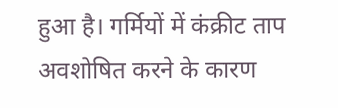हुआ है। गर्मियों में कंक्रीट ताप अवशोषित करने के कारण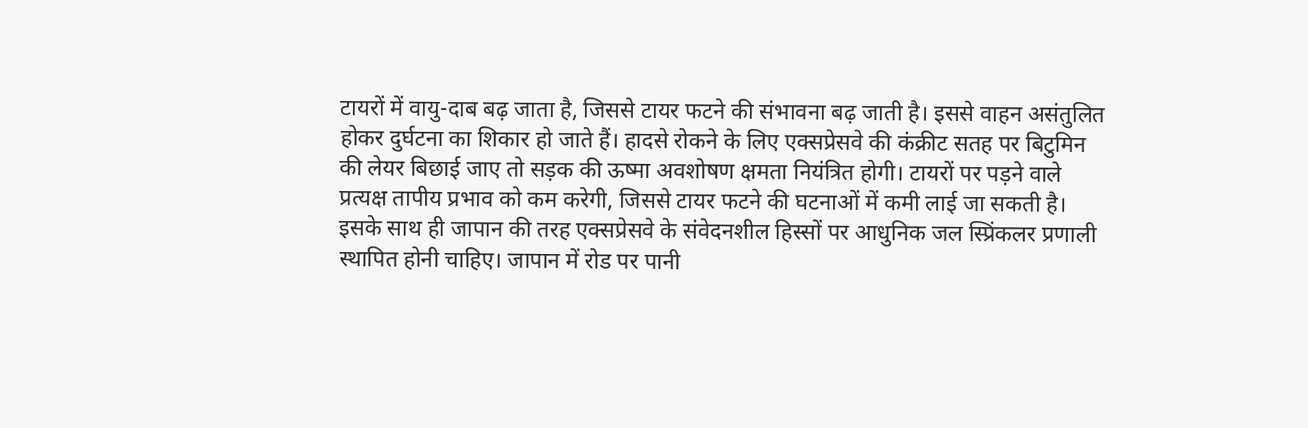टायरों में वायु-दाब बढ़ जाता है, जिससे टायर फटने की संभावना बढ़ जाती है। इससे वाहन असंतुलित होकर दुर्घटना का शिकार हो जाते हैं। हादसे रोकने के लिए एक्सप्रेसवे की कंक्रीट सतह पर बिटुमिन की लेयर बिछाई जाए तो सड़क की ऊष्मा अवशोषण क्षमता नियंत्रित होगी। टायरों पर पड़ने वाले प्रत्यक्ष तापीय प्रभाव को कम करेगी, जिससे टायर फटने की घटनाओं में कमी लाई जा सकती है।
इसके साथ ही जापान की तरह एक्सप्रेसवे के संवेदनशील हिस्सों पर आधुनिक जल स्प्रिंकलर प्रणाली स्थापित होनी चाहिए। जापान में रोड पर पानी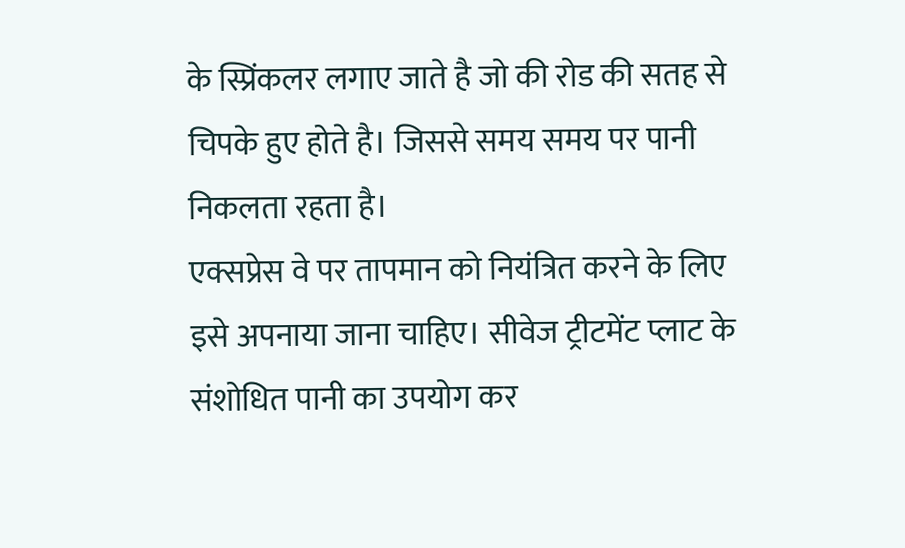के स्प्रिंकलर लगाए जाते है जो की रोड की सतह से चिपके हुए होते है। जिससे समय समय पर पानी निकलता रहता है।
एक्सप्रेस वे पर तापमान को नियंत्रित करने के लिए इसे अपनाया जाना चाहिए। सीवेज ट्रीटमेंट प्लाट के संशोधित पानी का उपयोग कर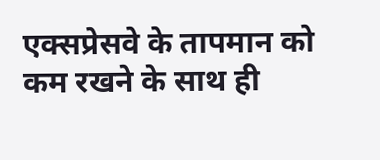एक्सप्रेसवे के तापमान को कम रखने के साथ ही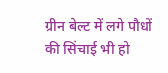ग्रीन बेल्ट में लगे पौधों की सिंचाई भी हो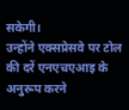सकेगी।
उन्होंने एक्सप्रेसवे पर टोल की दरें एनएचएआइ के अनुरूप करने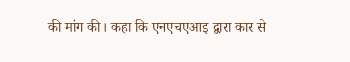की मांग की। कहा कि एनएचएआइ द्वारा कार से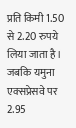प्रति किमी 1.50 से 2.20 रुपये लिया जाता है। जबकि यमुना एक्सप्रेसवे पर 2.95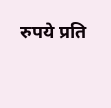रुपये प्रति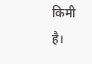किमी है।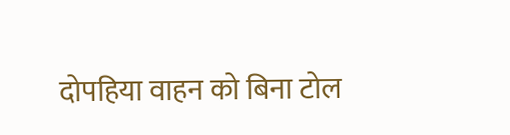दोपहिया वाहन को बिना टोल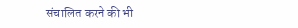संचालित करने की भी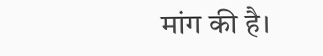मांग की है।